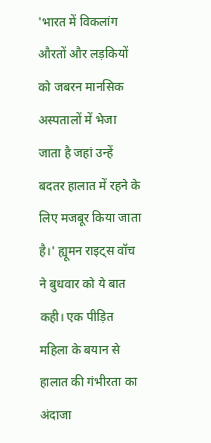'भारत में विकलांग औरतों और लड़कियों को जबरन मानसिक अस्पतालों में भेजा जाता है जहां उन्हें बदतर हालात में रहने के लिए मजबूर किया जाता है।' ह्यूमन राइट्स वॉच ने बुधवार को ये बात कही। एक पीड़ित महिला के बयान से हालात की गंभीरता का अंदाजा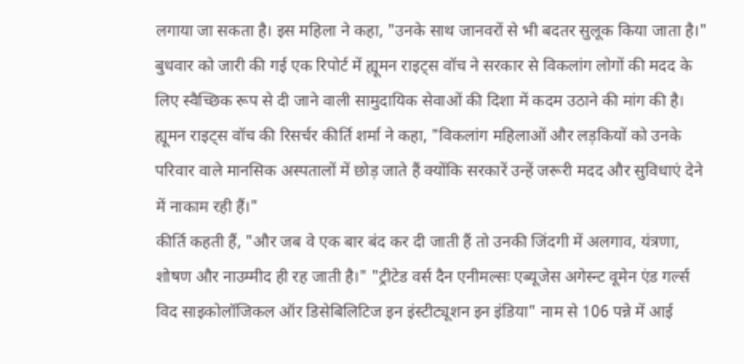लगाया जा सकता है। इस महिला ने कहा, "उनके साथ जानवरों से भी बदतर सुलूक किया जाता है।"
बुधवार को जारी की गई एक रिपोर्ट में ह्यूमन राइट्स वॉच ने सरकार से विकलांग लोगों की मदद के लिए स्वैच्छिक रूप से दी जाने वाली सामुदायिक सेवाओं की दिशा में कदम उठाने की मांग की है। ह्यूमन राइट्स वॉच की रिसर्चर कीर्ति शर्मा ने कहा, "विकलांग महिलाओं और लड़कियों को उनके परिवार वाले मानसिक अस्पतालों में छोड़ जाते हैं क्योंकि सरकारें उन्हें जरूरी मदद और सुविधाएं देने में नाकाम रही हैं।"
कीर्ति कहती हैं, "और जब वे एक बार बंद कर दी जाती हैं तो उनकी जिंदगी में अलगाव, यंत्रणा, शोषण और नाउम्मीद ही रह जाती है।" "ट्रीटेड वर्स दैन एनीमल्सः एब्यूजेस अगेस्न्ट वूमेन एंड गर्ल्स विद साइकोलॉजिकल ऑर डिसेबिलिटिज इन इंस्टीट्यूशन इन इंडिया" नाम से 106 पन्ने में आई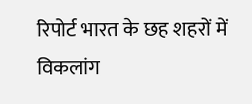रिपोर्ट भारत के छह शहरों में विकलांग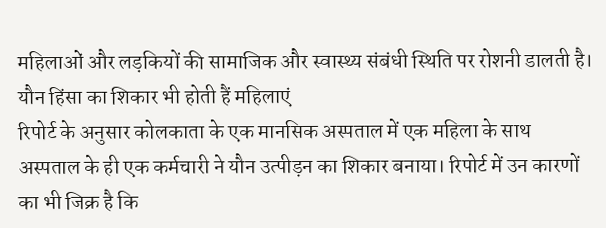महिलाओं और लड़कियों की सामाजिक और स्वास्थ्य संबंधी स्थिति पर रोशनी डालती है।
यौन हिंसा का शिकार भी होती हैं महिलाएं
रिपोर्ट के अनुसार कोलकाता के एक मानसिक अस्पताल में एक महिला के साथ अस्पताल के ही एक कर्मचारी ने यौन उत्पीड़न का शिकार बनाया। रिपोर्ट में उन कारणों का भी जिक्र है कि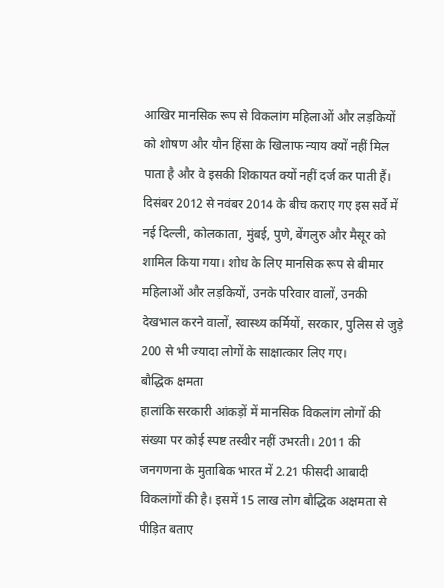आखिर मानसिक रूप से विकलांग महिलाओं और लड़कियों को शोषण और यौन हिंसा के खिलाफ न्याय क्यों नहीं मिल पाता है और वे इसकी शिकायत क्यों नहीं दर्ज कर पाती हैं।
दिसंबर 2012 से नवंबर 2014 के बीच कराए गए इस सर्वे में नई दिल्ली, कोलकाता, मुंबई, पुणे, बेंगलुरु और मैसूर को शामिल किया गया। शोध के लिए मानसिक रूप से बीमार महिलाओं और लड़कियों, उनके परिवार वालों, उनकी देखभाल करने वालों, स्वास्थ्य कर्मियों, सरकार, पुलिस से जुड़े 200 से भी ज्यादा लोगों के साक्षात्कार लिए गए।
बौद्धिक क्षमता
हालांकि सरकारी आंकड़ों में मानसिक विकलांग लोगों की संख्या पर कोई स्पष्ट तस्वीर नहीं उभरती। 2011 की जनगणना के मुताबिक भारत में 2.21 फीसदी आबादी विकलांगों की है। इसमें 15 लाख लोग बौद्धिक अक्षमता से पीड़ित बताए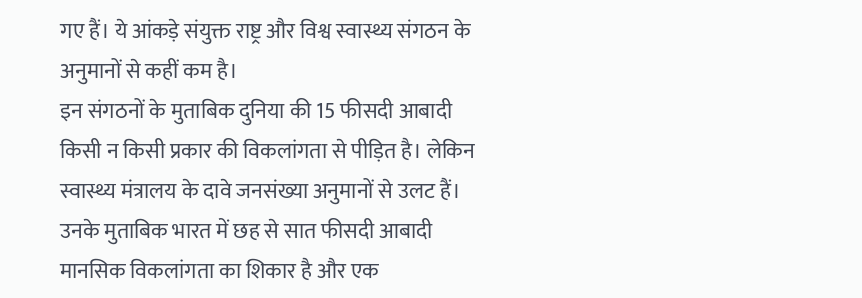गए हैं। ये आंकड़े संयुक्त राष्ट्र और विश्व स्वास्थ्य संगठन के अनुमानों से कहीं कम है।
इन संगठनों के मुताबिक दुनिया की 15 फीसदी आबादी किसी न किसी प्रकार की विकलांगता से पीड़ित है। लेकिन स्वास्थ्य मंत्रालय के दावे जनसंख्या अनुमानों से उलट हैं। उनके मुताबिक भारत में छह से सात फीसदी आबादी मानसिक विकलांगता का शिकार है और एक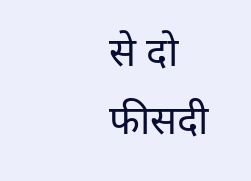से दो फीसदी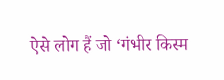ऐसे लोग हैं जो ‘गंभीर किस्म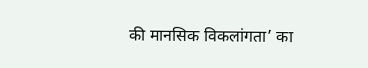की मानसिक विकलांगता’ का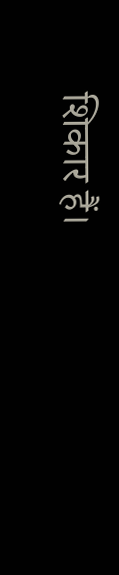शिकार हैं।